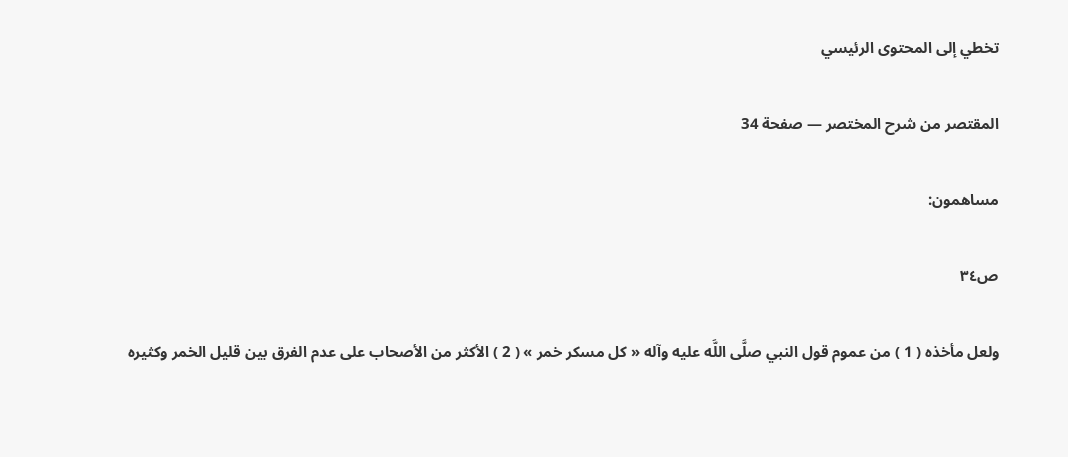تخطي إلى المحتوى الرئيسي

المقتصر من شرح المختصر — صفحة 34

مساهمون:

ص٣٤

ولعل مأخذه ( 1 ) من عموم قول النبي صلَّى اللَّه عليه وآله « كل مسكر خمر » ( 2 ) الأكثر من الأصحاب على عدم الفرق بين قليل الخمر وكثيره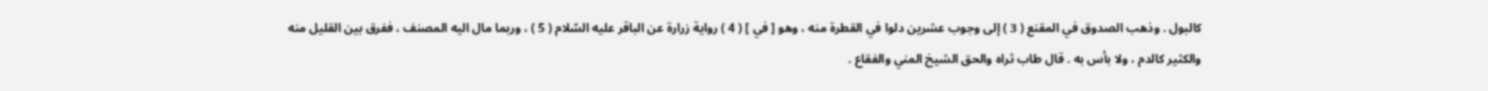كالبول . وذهب الصدوق في المقنع ( 3 ) إلى وجوب عشرين دلوا في القطرة منه ، وهو [ في ] ( 4 ) رواية زرارة عن الباقر عليه السّلام ( 5 ) ، وربما مال اليه المصنف ، ففرق بين القليل منه والكثير كالدم ، ولا بأس به . قال طاب ثراه والحق الشيخ المني والفقاع .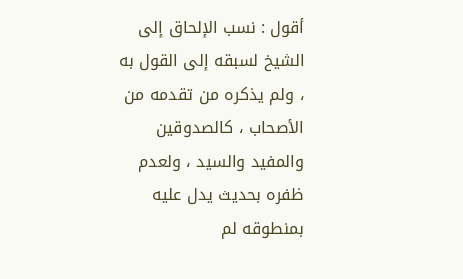أقول : نسب الإلحاق إلى الشيخ لسبقه إلى القول به ، ولم يذكره من تقدمه من الأصحاب ، كالصدوقين والمفيد والسيد ، ولعدم ظفره بحديث يدل عليه بمنطوقه لم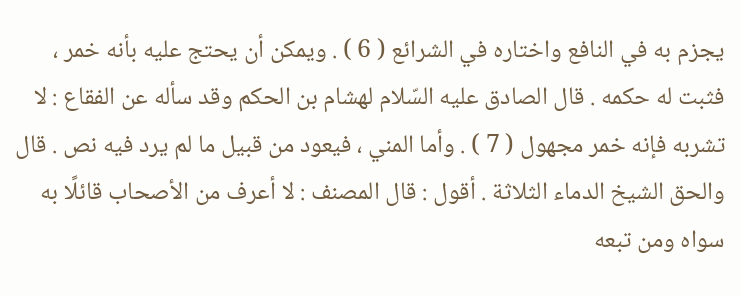يجزم به في النافع واختاره في الشرائع ( 6 ) . ويمكن أن يحتج عليه بأنه خمر ، فثبت له حكمه . قال الصادق عليه السّلام لهشام بن الحكم وقد سأله عن الفقاع : لا تشربه فإنه خمر مجهول ( 7 ) . وأما المني ، فيعود من قبيل ما لم يرد فيه نص . قال والحق الشيخ الدماء الثلاثة . أقول : قال المصنف : لا أعرف من الأصحاب قائلًا به سواه ومن تبعه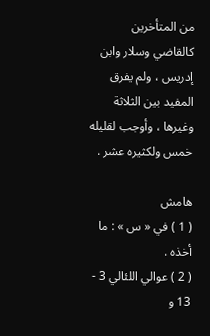من المتأخرين كالقاضي وسلار وابن إدريس ، ولم يفرق المفيد بين الثلاثة وغيرها ، وأوجب لقليله خمس ولكثيره عشر .

هامش
( 1 ) في « س » : ما أخذه .
( 2 ) عوالي اللئالي 3 - 13 و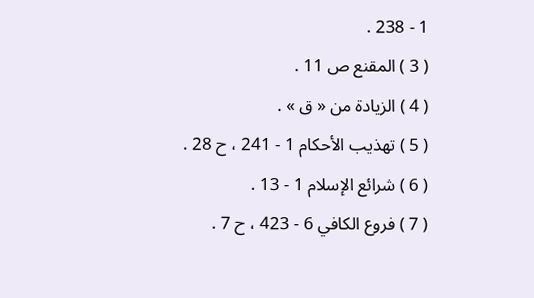1 - 238 .
( 3 ) المقنع ص 11 .
( 4 ) الزيادة من « ق » .
( 5 ) تهذيب الأحكام 1 - 241 ، ح 28 .
( 6 ) شرائع الإسلام 1 - 13 .
( 7 ) فروع الكافي 6 - 423 ، ح 7 .